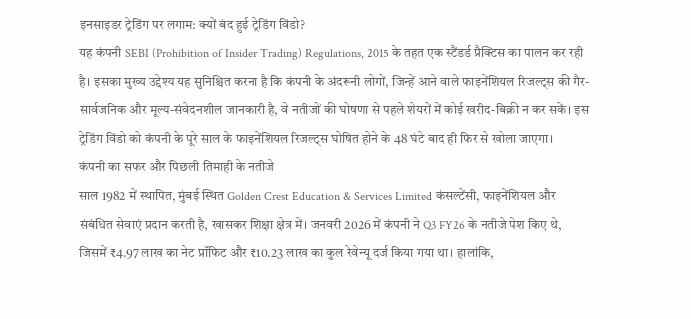इनसाइडर ट्रेडिंग पर लगाम: क्यों बंद हुई ट्रेडिंग विंडो?
यह कंपनी SEBI (Prohibition of Insider Trading) Regulations, 2015 के तहत एक स्टैंडर्ड प्रैक्टिस का पालन कर रही है। इसका मुख्य उद्देश्य यह सुनिश्चित करना है कि कंपनी के अंदरूनी लोगों, जिन्हें आने वाले फाइनेंशियल रिजल्ट्स की गैर-सार्वजनिक और मूल्य-संवेदनशील जानकारी है, वे नतीजों की घोषणा से पहले शेयरों में कोई खरीद-बिक्री न कर सकें। इस ट्रेडिंग विंडो को कंपनी के पूरे साल के फाइनेंशियल रिजल्ट्स घोषित होने के 48 घंटे बाद ही फिर से खोला जाएगा।
कंपनी का सफर और पिछली तिमाही के नतीजे
साल 1982 में स्थापित, मुंबई स्थित Golden Crest Education & Services Limited कंसल्टेंसी, फाइनेंशियल और संबंधित सेवाएं प्रदान करती है, खासकर शिक्षा क्षेत्र में। जनवरी 2026 में कंपनी ने Q3 FY26 के नतीजे पेश किए थे, जिसमें ₹4.97 लाख का नेट प्रॉफिट और ₹10.23 लाख का कुल रेवेन्यू दर्ज किया गया था। हालांकि,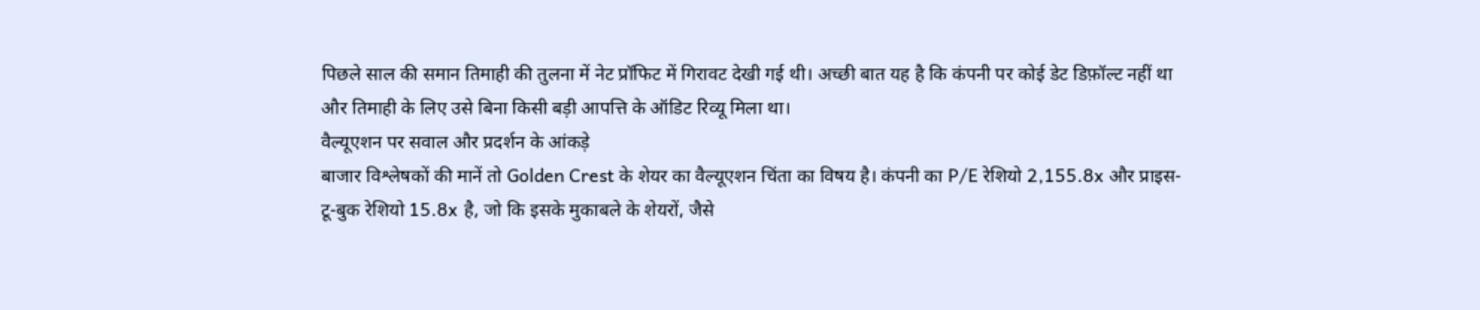पिछले साल की समान तिमाही की तुलना में नेट प्रॉफिट में गिरावट देखी गई थी। अच्छी बात यह है कि कंपनी पर कोई डेट डिफ़ॉल्ट नहीं था और तिमाही के लिए उसे बिना किसी बड़ी आपत्ति के ऑडिट रिव्यू मिला था।
वैल्यूएशन पर सवाल और प्रदर्शन के आंकड़े
बाजार विश्लेषकों की मानें तो Golden Crest के शेयर का वैल्यूएशन चिंता का विषय है। कंपनी का P/E रेशियो 2,155.8x और प्राइस-टू-बुक रेशियो 15.8x है, जो कि इसके मुकाबले के शेयरों, जैसे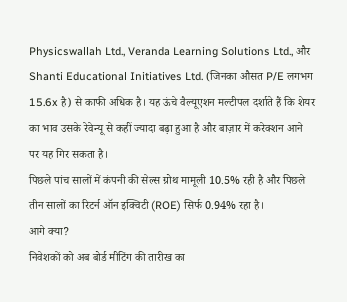Physicswallah Ltd., Veranda Learning Solutions Ltd., और Shanti Educational Initiatives Ltd. (जिनका औसत P/E लगभग 15.6x है) से काफी अधिक है। यह ऊंचे वैल्यूएशन मल्टीपल दर्शाते हैं कि शेयर का भाव उसके रेवेन्यू से कहीं ज्यादा बढ़ा हुआ है और बाज़ार में करेक्शन आने पर यह गिर सकता है।
पिछले पांच सालों में कंपनी की सेल्स ग्रोथ मामूली 10.5% रही है और पिछले तीन सालों का रिटर्न ऑन इक्विटी (ROE) सिर्फ 0.94% रहा है।
आगे क्या?
निवेशकों को अब बोर्ड मीटिंग की तारीख का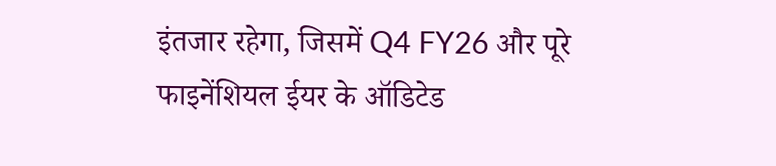इंतजार रहेगा, जिसमें Q4 FY26 और पूरे फाइनेंशियल ईयर के ऑडिटेड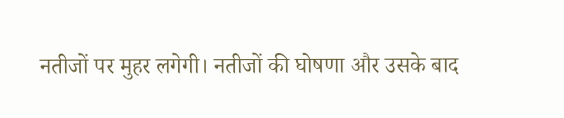नतीजों पर मुहर लगेगी। नतीजों की घोषणा और उसके बाद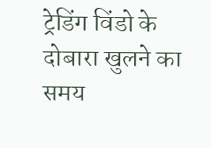ट्रेडिंग विंडो के दोबारा खुलने का समय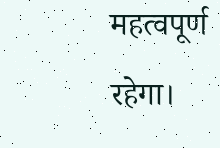महत्वपूर्ण रहेगा।